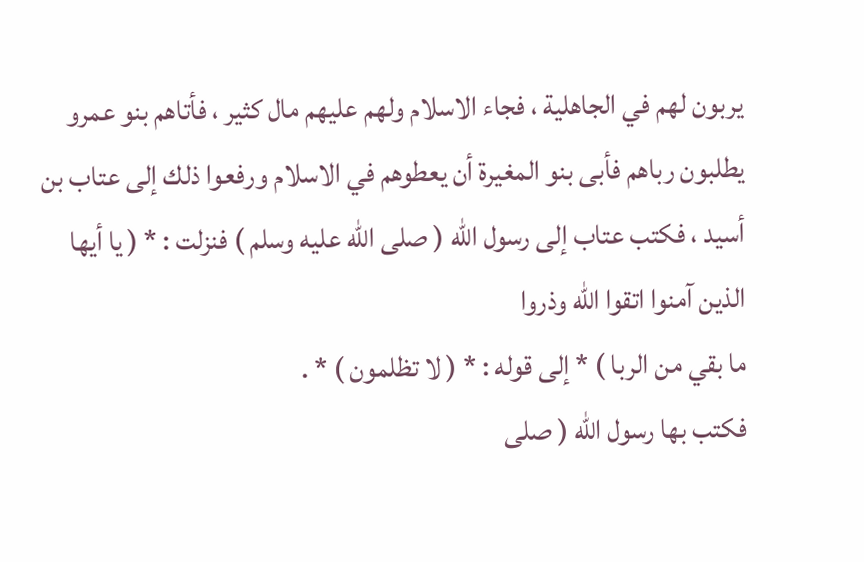يربون لهم في الجاهلية ، فجاء الاسلام ولهم عليهم مال كثير ، فأتاهم بنو عمرو
يطلبون رباهم فأبى بنو المغيرة أن يعطوهم في الاسلام ورفعوا ذلك إلى عتاب بن
أسيد ، فكتب عتاب إلى رسول الله ( صلى الله عليه وسلم ) فنزلت : * ( يا أيها الذين آمنوا اتقوا الله وذروا
ما بقي من الربا ) * إلى قوله : * ( لا تظلمون ) * .
فكتب بها رسول الله ( صلى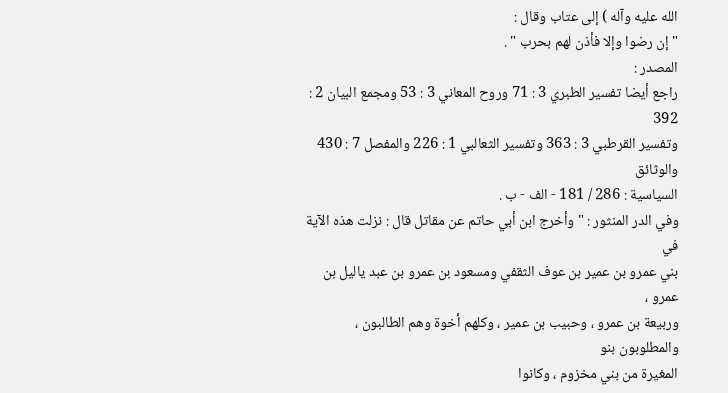الله عليه وآله ) إلى عتاب وقال :
" إن رضوا وإلا فأذن لهم بحرب " .
المصدر :
راجع أيضا تفسير الطبري 3 : 71 وروح المعاني 3 : 53 ومجمع البيان 2 : 392
وتفسير القرطبي 3 : 363 وتفسير الثعالبي 1 : 226 والمفصل 7 : 430 والوثائق
السياسية : 286 / 181 - الف - ب .
وفي الدر المنثور : " وأخرج ابن أبي حاتم عن مقاتل قال : نزلت هذه الآية في
بني عمرو بن عمير بن عوف الثقفي ومسعود بن عمرو بن عبد ياليل بن عمرو ،
وربيعة بن عمرو ، وحبيب بن عمير ، وكلهم أخوة وهم الطالبون ، والمطلوبون بنو
المغيرة من بني مخزوم ، وكانوا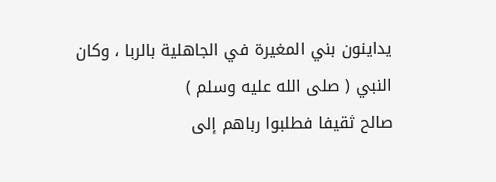يداينون بني المغيرة في الجاهلية بالربا ، وكان النبي ( صلى الله عليه وسلم )
صالح ثقيفا فطلبوا رباهم إلى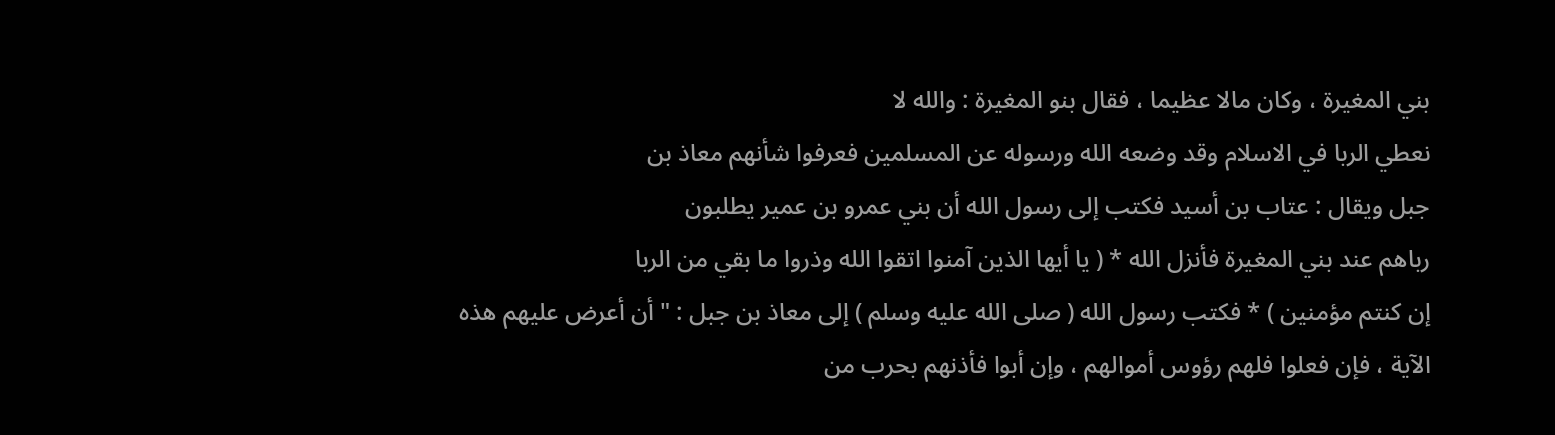بني المغيرة ، وكان مالا عظيما ، فقال بنو المغيرة : والله لا
نعطي الربا في الاسلام وقد وضعه الله ورسوله عن المسلمين فعرفوا شأنهم معاذ بن
جبل ويقال : عتاب بن أسيد فكتب إلى رسول الله أن بني عمرو بن عمير يطلبون
رباهم عند بني المغيرة فأنزل الله * ( يا أيها الذين آمنوا اتقوا الله وذروا ما بقي من الربا
إن كنتم مؤمنين ) * فكتب رسول الله ( صلى الله عليه وسلم ) إلى معاذ بن جبل : " أن أعرض عليهم هذه
الآية ، فإن فعلوا فلهم رؤوس أموالهم ، وإن أبوا فأذنهم بحرب من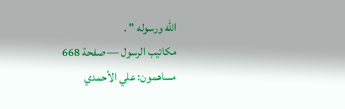الله ورسوله " .
مكاتيب الرسول — صفحة 668
مساهمون: علي الأحمدي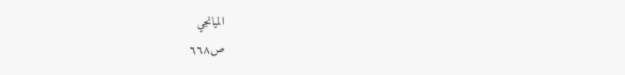الميانجي
ص٦٦٨